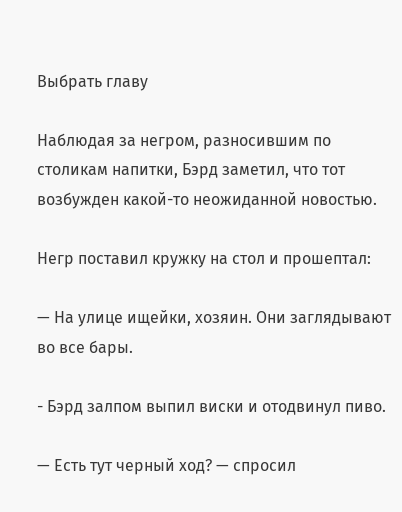Выбрать главу

Наблюдая за негром, разносившим по столикам напитки, Бэрд заметил, что тот возбужден какой-то неожиданной новостью.

Негр поставил кружку на стол и прошептал:

— На улице ищейки, хозяин. Они заглядывают во все бары.

- Бэрд залпом выпил виски и отодвинул пиво.

— Есть тут черный ход? — спросил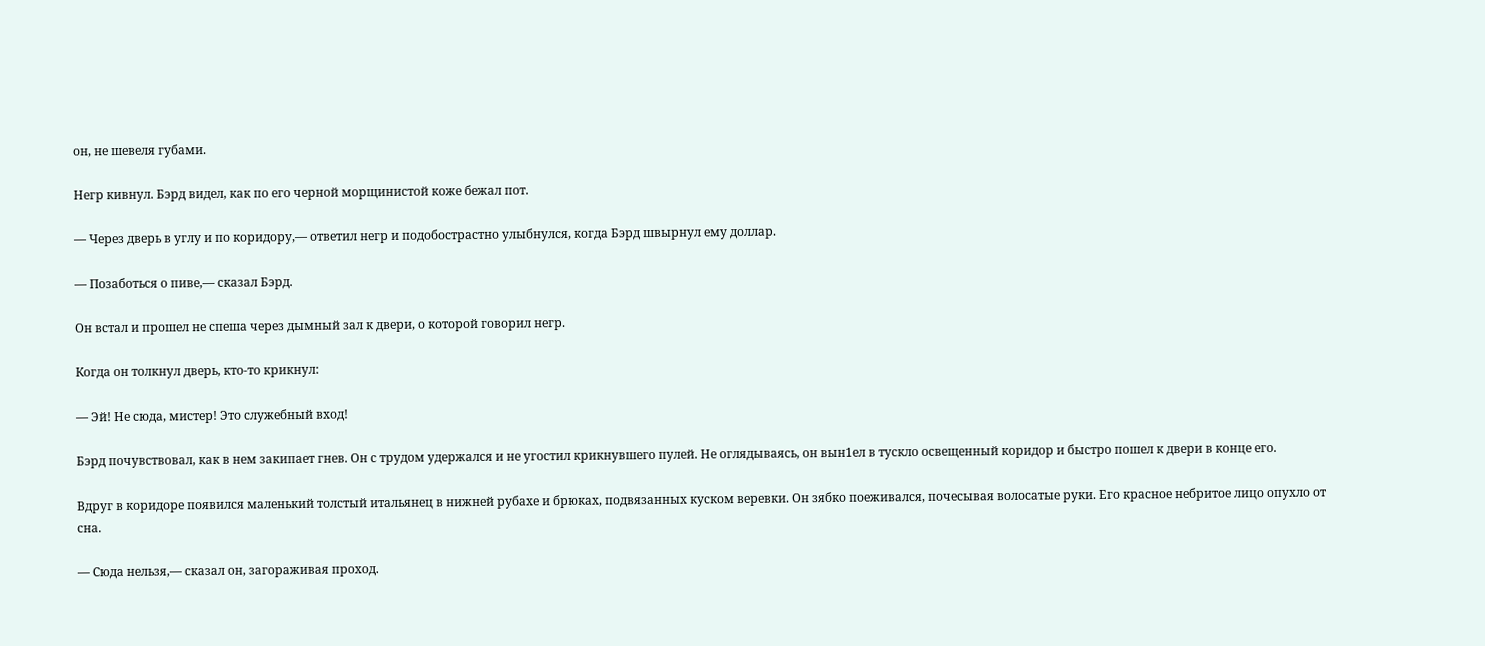он, не шевеля губами.

Негр кивнул. Бэрд видел, как по его черной морщинистой коже бежал пот.

— Через дверь в углу и по коридору,— ответил негр и подобострастно улыбнулся, когда Бэрд швырнул ему доллар.

— Позаботься о пиве,— сказал Бэрд.

Он встал и прошел не спеша через дымный зал к двери, о которой говорил негр.

Когда он толкнул дверь, кто-то крикнул:

— Эй! Не сюда, мистер! Это служебный вход!

Бэрд почувствовал, как в нем закипает гнев. Он с трудом удержался и не угостил крикнувшего пулей. Не оглядываясь, он вын1ел в тускло освещенный коридор и быстро пошел к двери в конце его.

Вдруг в коридоре появился маленький толстый итальянец в нижней рубахе и брюках, подвязанных куском веревки. Он зябко поеживался, почесывая волосатые руки. Его красное небритое лицо опухло от сна.

— Сюда нельзя,— сказал он, загораживая проход.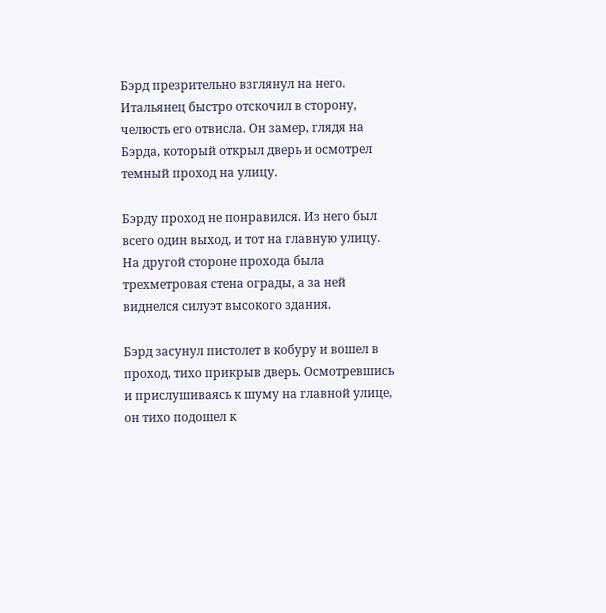Бэрд презрительно взглянул на него. Итальянец быстро отскочил в сторону, челюсть его отвисла. Он замер, глядя на Бэрда, который открыл дверь и осмотрел темный проход на улицу.

Бэрду проход не понравился. Из него был всего один выход, и тот на главную улицу. На другой стороне прохода была трехметровая стена ограды, а за ней виднелся силуэт высокого здания.

Бэрд засунул пистолет в кобуру и вошел в проход, тихо прикрыв дверь. Осмотревшись и прислушиваясь к шуму на главной улице, он тихо подошел к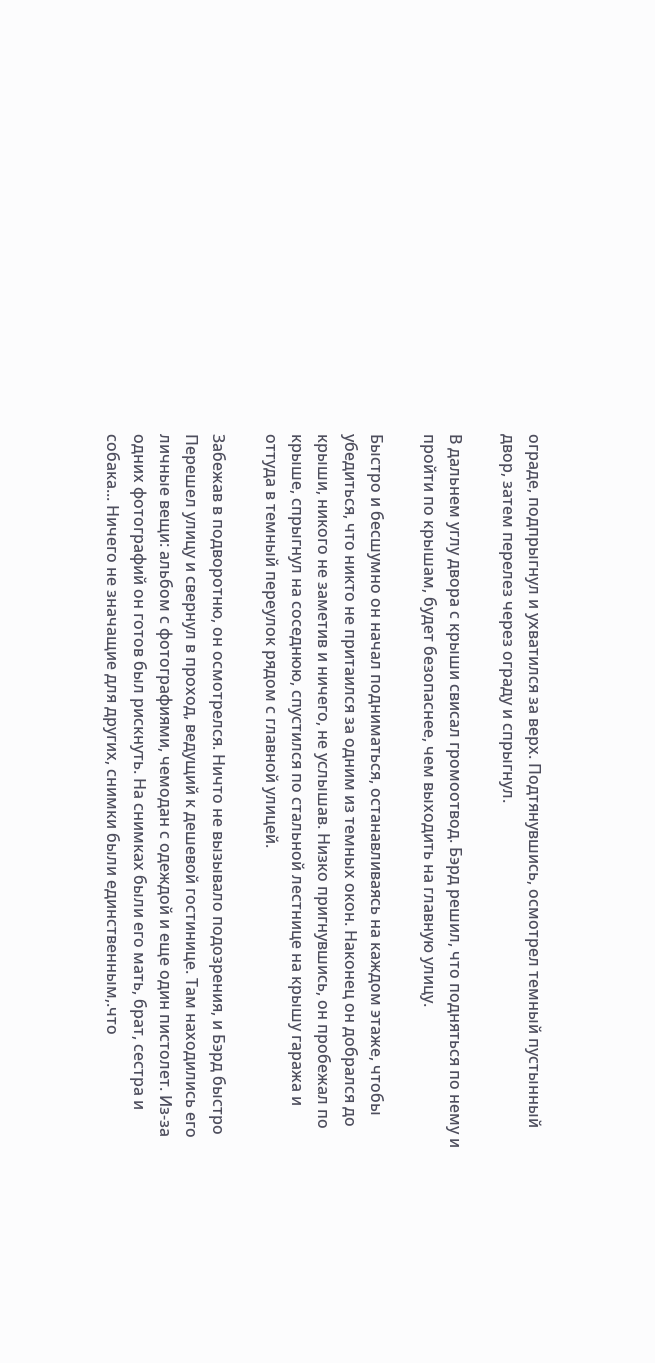ограде, подпрыгнул и ухватился за верх. Подтянувшись, осмотрел темный пустынный двор, затем перелез через ограду и спрыгнул.

В дальнем углу двора с крыши свисал громоотвод. Бэрд решил, что подняться по нему и пройти по крышам, будет безопаснее, чем выходить на главную улицу.

Быстро и бесшумно он начал подниматься, останавливаясь на каждом этаже, чтобы убедиться, что никто не притаился за одним из темных окон. Наконец он добрался до крыши, никого не заметив и ничего, не услышав. Низко пригнувшись, он пробежал по крыше, спрыгнул на соседнюю, спустился по стальной лестнице на крышу гаража и оттуда в темный переулок рядом с главной улицей.

Забежав в подворотню, он осмотрелся. Ничто не вызывало подозрения, и Бэрд быстро Перешел улицу и свернул в проход, ведущий к дешевой гостинице. Там находились его личные вещи: альбом с фотографиями, чемодан с одеждой и еще один пистолет. Из-за одних фотографий он готов был рискнуть. На снимках были его мать, брат, сестра и собака... Ничего не значащие для других, снимки были единственным,.что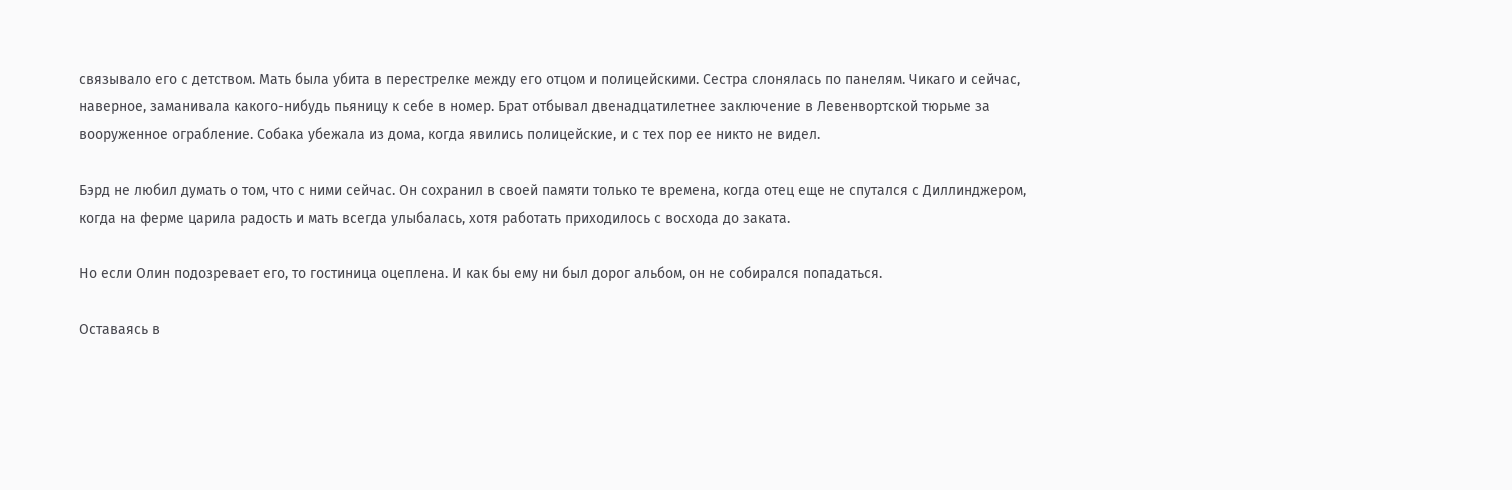связывало его с детством. Мать была убита в перестрелке между его отцом и полицейскими. Сестра слонялась по панелям. Чикаго и сейчас, наверное, заманивала какого-нибудь пьяницу к себе в номер. Брат отбывал двенадцатилетнее заключение в Левенвортской тюрьме за вооруженное ограбление. Собака убежала из дома, когда явились полицейские, и с тех пор ее никто не видел.

Бэрд не любил думать о том, что с ними сейчас. Он сохранил в своей памяти только те времена, когда отец еще не спутался с Диллинджером, когда на ферме царила радость и мать всегда улыбалась, хотя работать приходилось с восхода до заката.

Но если Олин подозревает его, то гостиница оцеплена. И как бы ему ни был дорог альбом, он не собирался попадаться.

Оставаясь в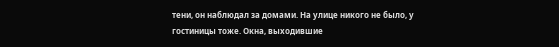тени, он наблюдал за домами. На улице никого не было, у гостиницы тоже. Окна, выходившие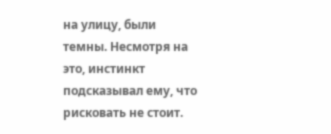на улицу, были темны. Несмотря на это, инстинкт подсказывал ему, что рисковать не стоит.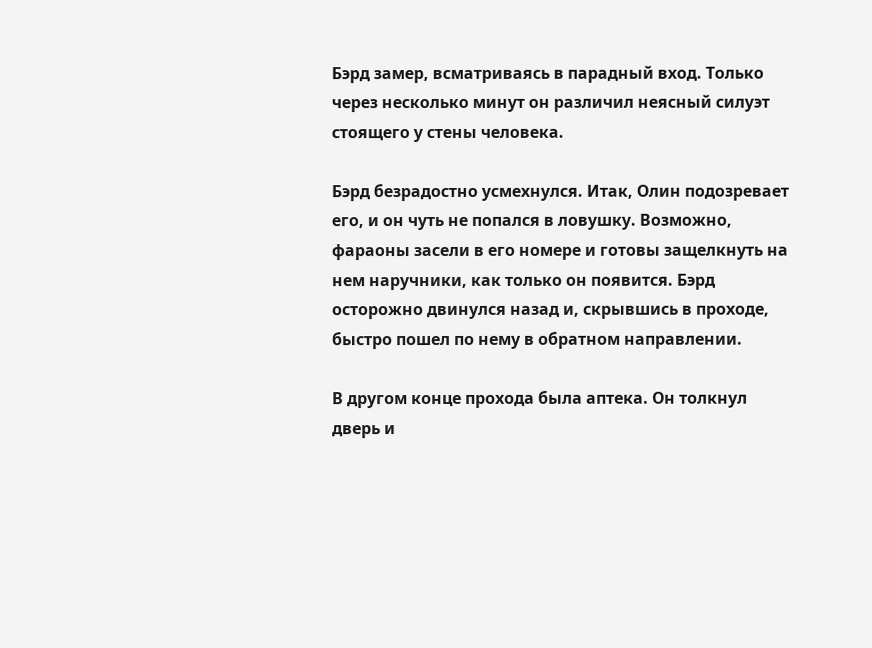Бэрд замер, всматриваясь в парадный вход. Только через несколько минут он различил неясный силуэт стоящего у стены человека.

Бэрд безрадостно усмехнулся. Итак, Олин подозревает его, и он чуть не попался в ловушку. Возможно, фараоны засели в его номере и готовы защелкнуть на нем наручники, как только он появится. Бэрд осторожно двинулся назад и, скрывшись в проходе, быстро пошел по нему в обратном направлении.

В другом конце прохода была аптека. Он толкнул дверь и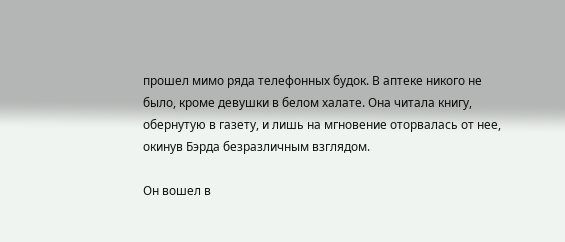прошел мимо ряда телефонных будок. В аптеке никого не было, кроме девушки в белом халате. Она читала книгу, обернутую в газету, и лишь на мгновение оторвалась от нее, окинув Бэрда безразличным взглядом.

Он вошел в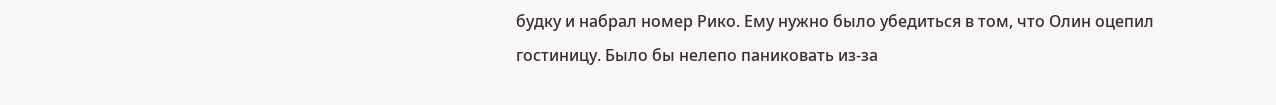будку и набрал номер Рико. Ему нужно было убедиться в том, что Олин оцепил гостиницу. Было бы нелепо паниковать из-за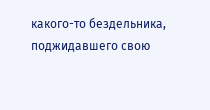какого-то бездельника, поджидавшего свою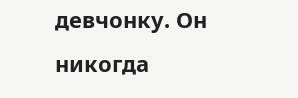девчонку. Он никогда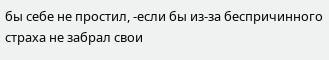бы себе не простил, -если бы из-за беспричинного страха не забрал свои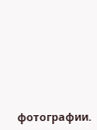фотографии.